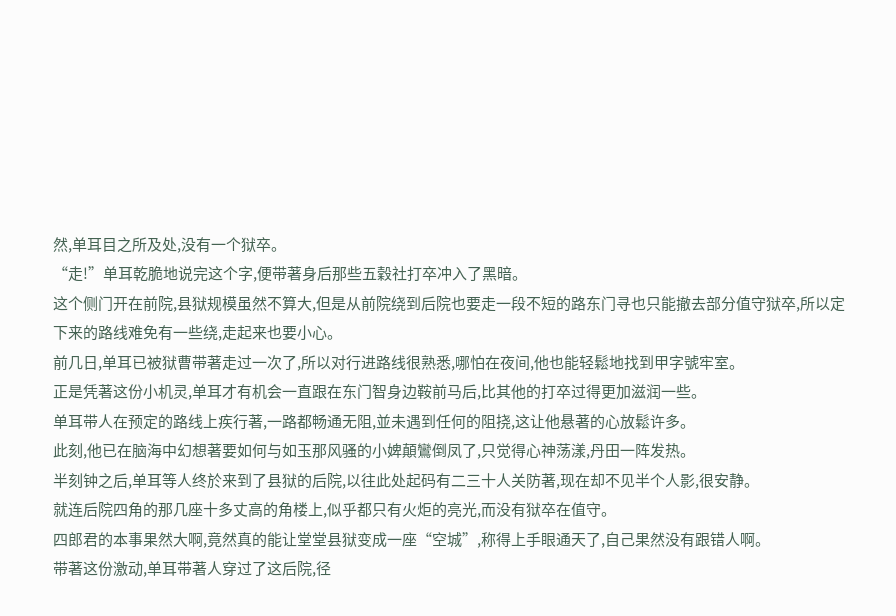然,单耳目之所及处,没有一个狱卒。
“走!”单耳乾脆地说完这个字,便带著身后那些五穀社打卒冲入了黑暗。
这个侧门开在前院,县狱规模虽然不算大,但是从前院绕到后院也要走一段不短的路东门寻也只能撤去部分值守狱卒,所以定下来的路线难免有一些绕,走起来也要小心。
前几日,单耳已被狱曹带著走过一次了,所以对行进路线很熟悉,哪怕在夜间,他也能轻鬆地找到甲字號牢室。
正是凭著这份小机灵,单耳才有机会一直跟在东门智身边鞍前马后,比其他的打卒过得更加滋润一些。
单耳带人在预定的路线上疾行著,一路都畅通无阻,並未遇到任何的阻挠,这让他悬著的心放鬆许多。
此刻,他已在脑海中幻想著要如何与如玉那风骚的小婢顛鸞倒凤了,只觉得心神荡漾,丹田一阵发热。
半刻钟之后,单耳等人终於来到了县狱的后院,以往此处起码有二三十人关防著,现在却不见半个人影,很安静。
就连后院四角的那几座十多丈高的角楼上,似乎都只有火炬的亮光,而没有狱卒在值守。
四郎君的本事果然大啊,竟然真的能让堂堂县狱变成一座“空城”,称得上手眼通天了,自己果然没有跟错人啊。
带著这份激动,单耳带著人穿过了这后院,径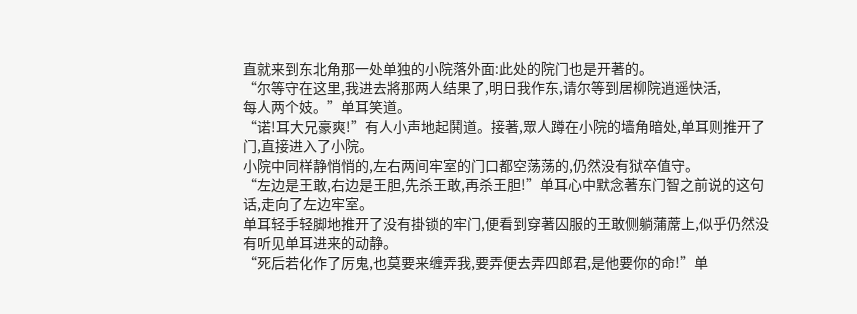直就来到东北角那一处单独的小院落外面:此处的院门也是开著的。
“尔等守在这里,我进去將那两人结果了,明日我作东,请尔等到居柳院逍遥快活,
每人两个妓。”单耳笑道。
“诺!耳大兄豪爽!”有人小声地起鬨道。接著,眾人蹲在小院的墙角暗处,单耳则推开了门,直接进入了小院。
小院中同样静悄悄的,左右两间牢室的门口都空荡荡的,仍然没有狱卒值守。
“左边是王敢,右边是王胆,先杀王敢,再杀王胆!”单耳心中默念著东门智之前说的这句话,走向了左边牢室。
单耳轻手轻脚地推开了没有掛锁的牢门,便看到穿著囚服的王敢侧躺蒲蓆上,似乎仍然没有听见单耳进来的动静。
“死后若化作了厉鬼,也莫要来缠弄我,要弄便去弄四郎君,是他要你的命!”单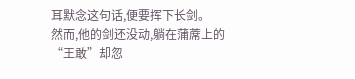耳默念这句话,便要挥下长剑。
然而,他的剑还没动,躺在蒲蓆上的“王敢”却忽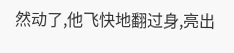然动了,他飞快地翻过身,亮出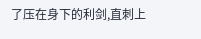了压在身下的利剑,直刺上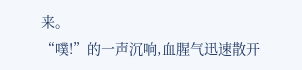来。
“噗!”的一声沉响,血腥气迅速散开